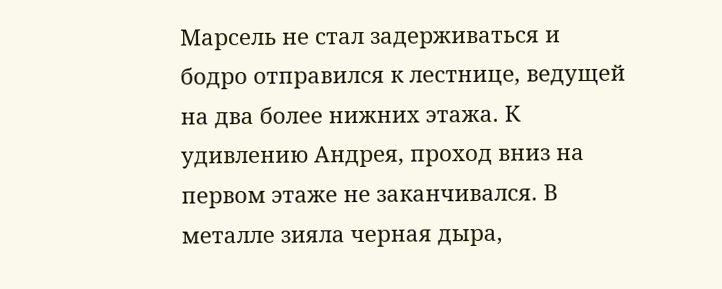Марсель не стал задерживаться и бодро отправился к лестнице, ведущей на два более нижних этажа. К удивлению Андрея, проход вниз на первом этаже не заканчивался. В металле зияла черная дыра,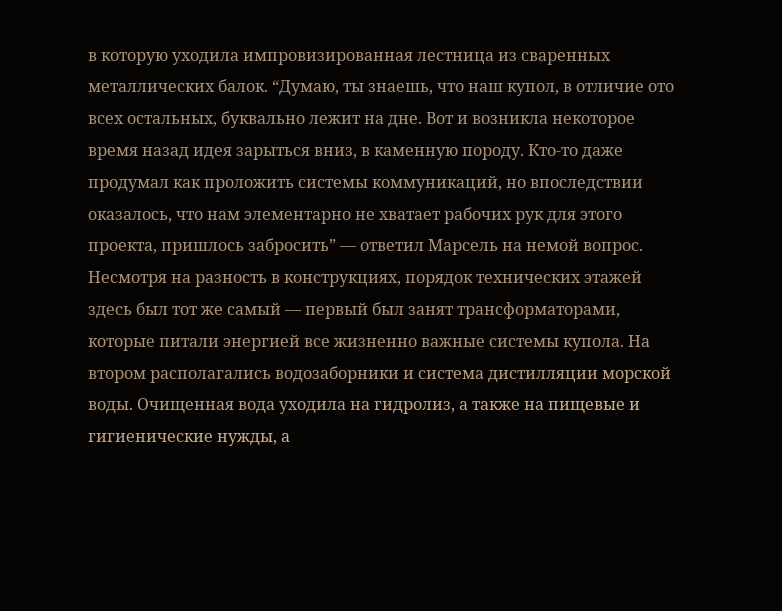в которую уходила импровизированная лестница из сваренных металлических балок. “Думаю, ты знаешь, что наш купол, в отличие ото всех остальных, буквально лежит на дне. Вот и возникла некоторое время назад идея зарыться вниз, в каменную породу. Кто-то даже продумал как проложить системы коммуникаций, но впоследствии оказалось, что нам элементарно не хватает рабочих рук для этого проекта, пришлось забросить” — ответил Марсель на немой вопрос.
Несмотря на разность в конструкциях, порядок технических этажей здесь был тот же самый — первый был занят трансформаторами, которые питали энергией все жизненно важные системы купола. На втором располагались водозаборники и система дистилляции морской воды. Очищенная вода уходила на гидролиз, а также на пищевые и гигиенические нужды, а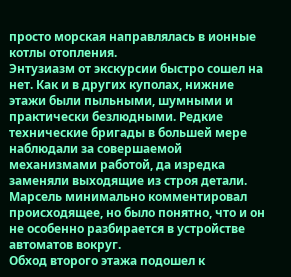просто морская направлялась в ионные котлы отопления.
Энтузиазм от экскурсии быстро сошел на нет. Как и в других куполах, нижние этажи были пыльными, шумными и практически безлюдными. Редкие технические бригады в большей мере наблюдали за совершаемой механизмами работой, да изредка заменяли выходящие из строя детали. Марсель минимально комментировал происходящее, но было понятно, что и он не особенно разбирается в устройстве автоматов вокруг.
Обход второго этажа подошел к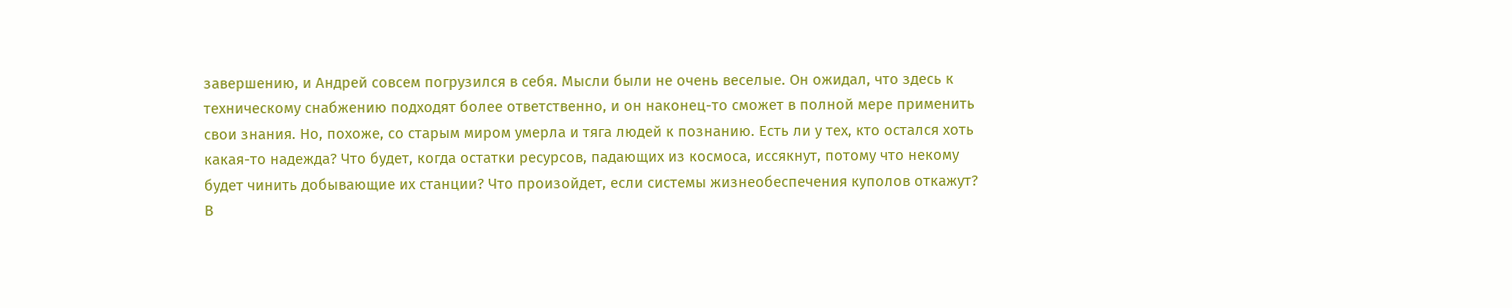завершению, и Андрей совсем погрузился в себя. Мысли были не очень веселые. Он ожидал, что здесь к техническому снабжению подходят более ответственно, и он наконец-то сможет в полной мере применить свои знания. Но, похоже, со старым миром умерла и тяга людей к познанию. Есть ли у тех, кто остался хоть какая-то надежда? Что будет, когда остатки ресурсов, падающих из космоса, иссякнут, потому что некому будет чинить добывающие их станции? Что произойдет, если системы жизнеобеспечения куполов откажут?
В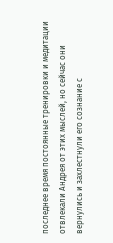последнее время постоянные тренировки и медитации отвлекали Андрея от этих мыслей, но сейчас они вернулись и захлестнули его сознание с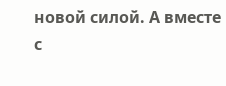новой силой. А вместе с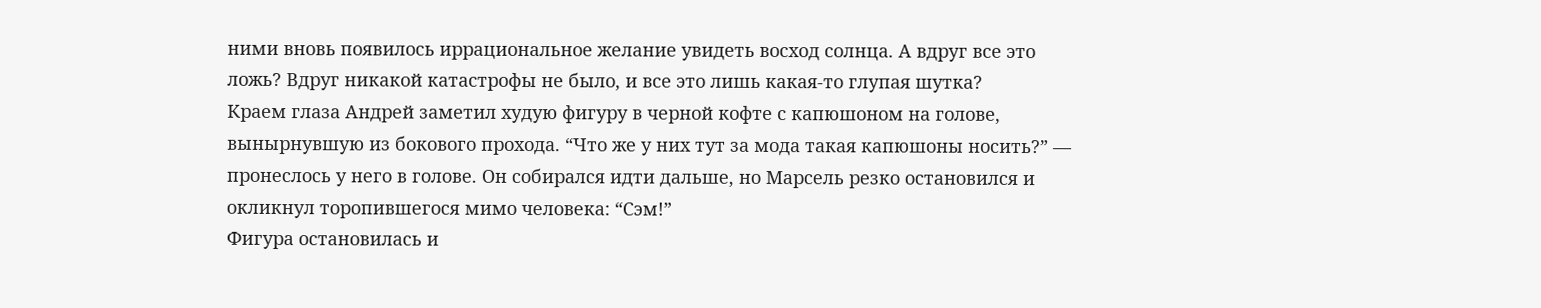ними вновь появилось иррациональное желание увидеть восход солнца. А вдруг все это ложь? Вдруг никакой катастрофы не было, и все это лишь какая-то глупая шутка?
Краем глаза Андрей заметил худую фигуру в черной кофте с капюшоном на голове, вынырнувшую из бокового прохода. “Что же у них тут за мода такая капюшоны носить?” — пронеслось у него в голове. Он собирался идти дальше, но Марсель резко остановился и окликнул торопившегося мимо человека: “Сэм!”
Фигура остановилась и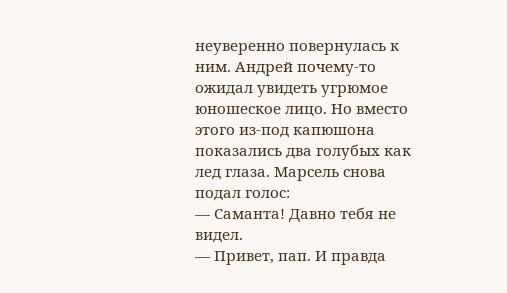неуверенно повернулась к ним. Андрей почему-то ожидал увидеть угрюмое юношеское лицо. Но вместо этого из-под капюшона показались два голубых как лед глаза. Марсель снова подал голос:
— Саманта! Давно тебя не видел.
— Привет, пап. И правда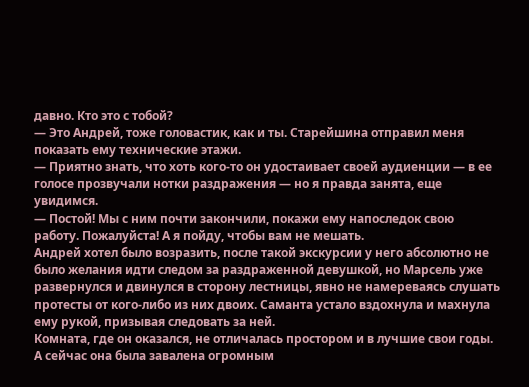давно. Кто это с тобой?
— Это Андрей, тоже головастик, как и ты. Старейшина отправил меня показать ему технические этажи.
— Приятно знать, что хоть кого-то он удостаивает своей аудиенции — в ее голосе прозвучали нотки раздражения — но я правда занята, еще увидимся.
— Постой! Мы с ним почти закончили, покажи ему напоследок свою работу. Пожалуйста! А я пойду, чтобы вам не мешать.
Андрей хотел было возразить, после такой экскурсии у него абсолютно не было желания идти следом за раздраженной девушкой, но Марсель уже развернулся и двинулся в сторону лестницы, явно не намереваясь слушать протесты от кого-либо из них двоих. Саманта устало вздохнула и махнула ему рукой, призывая следовать за ней.
Комната, где он оказался, не отличалась простором и в лучшие свои годы. А сейчас она была завалена огромным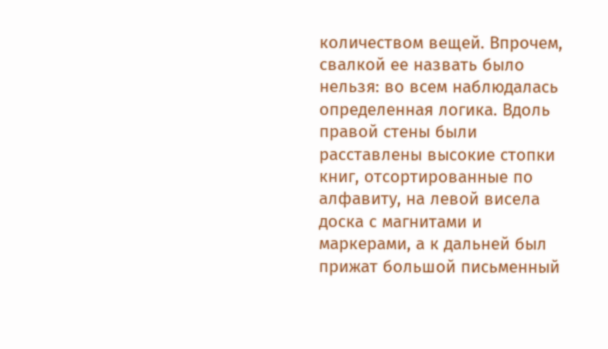количеством вещей. Впрочем, свалкой ее назвать было нельзя: во всем наблюдалась определенная логика. Вдоль правой стены были расставлены высокие стопки книг, отсортированные по алфавиту, на левой висела доска с магнитами и маркерами, а к дальней был прижат большой письменный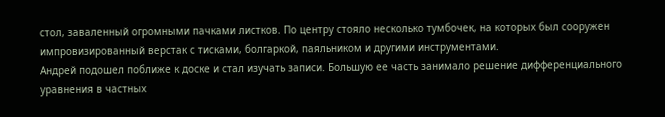стол, заваленный огромными пачками листков. По центру стояло несколько тумбочек, на которых был сооружен импровизированный верстак с тисками, болгаркой, паяльником и другими инструментами.
Андрей подошел поближе к доске и стал изучать записи. Большую ее часть занимало решение дифференциального уравнения в частных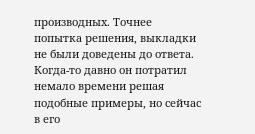производных. Точнее попытка решения, выкладки не были доведены до ответа. Когда-то давно он потратил немало времени решая подобные примеры, но сейчас в его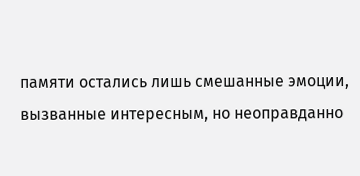памяти остались лишь смешанные эмоции, вызванные интересным, но неоправданно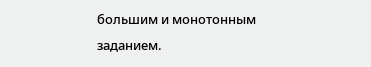большим и монотонным заданием.